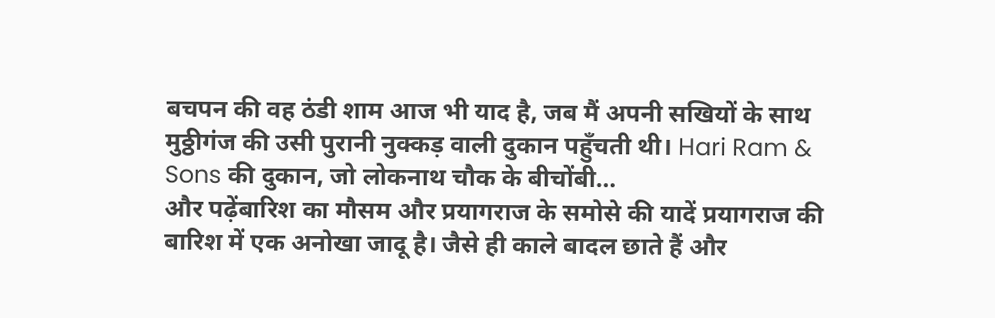बचपन की वह ठंडी शाम आज भी याद है, जब मैं अपनी सखियों के साथ मुठ्ठीगंज की उसी पुरानी नुक्कड़ वाली दुकान पहुँचती थी। Hari Ram & Sons की दुकान, जो लोकनाथ चौक के बीचोंबी…
और पढ़ेंबारिश का मौसम और प्रयागराज के समोसे की यादें प्रयागराज की बारिश में एक अनोखा जादू है। जैसे ही काले बादल छाते हैं और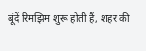बूंदें रिमझिम शुरू होती हैं, शहर की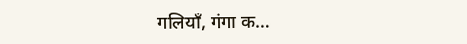गलियाँ, गंगा क…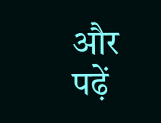और पढ़ें